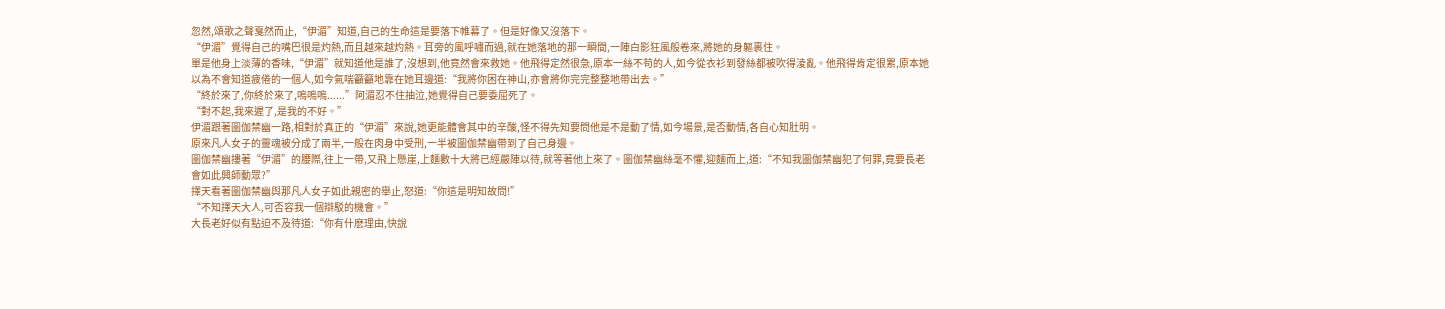忽然,頌歌之聲戛然而止,“伊湄”知道,自己的生命這是要落下帷幕了。但是好像又沒落下。
“伊湄”覺得自己的嘴巴很是灼熱,而且越來越灼熱。耳旁的風呼嘯而過,就在她落地的那一瞬間,一陣白影狂風般卷來,將她的身軀裹住。
單是他身上淡薄的香味,“伊湄”就知道他是誰了,沒想到,他竟然會來救她。他飛得定然很急,原本一絲不苟的人,如今從衣衫到發絲都被吹得淩亂。他飛得肯定很累,原本她以為不會知道疲倦的一個人,如今氣喘籲籲地靠在她耳邊道:“我將你困在神山,亦會將你完完整整地帶出去。”
“終於來了,你終於來了,嗚嗚嗚......”阿湄忍不住抽泣,她覺得自己要委屈死了。
“對不起,我來遲了,是我的不好。”
伊湄跟著圖伽禁幽一路,相對於真正的“伊湄”來說,她更能體會其中的辛酸,怪不得先知要問他是不是動了情,如今場景,是否動情,各自心知肚明。
原來凡人女子的靈魂被分成了兩半,一般在肉身中受刑,一半被圖伽禁幽帶到了自己身邊。
圖伽禁幽摟著“伊湄”的腰際,往上一帶,又飛上懸崖,上麵數十大將已經嚴陣以待,就等著他上來了。圖伽禁幽絲毫不懼,迎麵而上,道:“不知我圖伽禁幽犯了何罪,竟要長老會如此興師動眾?”
擇天看著圖伽禁幽與那凡人女子如此親密的舉止,怒道:“你這是明知故問!”
“不知擇天大人,可否容我一個辯駁的機會。”
大長老好似有點迫不及待道:“你有什麽理由,快說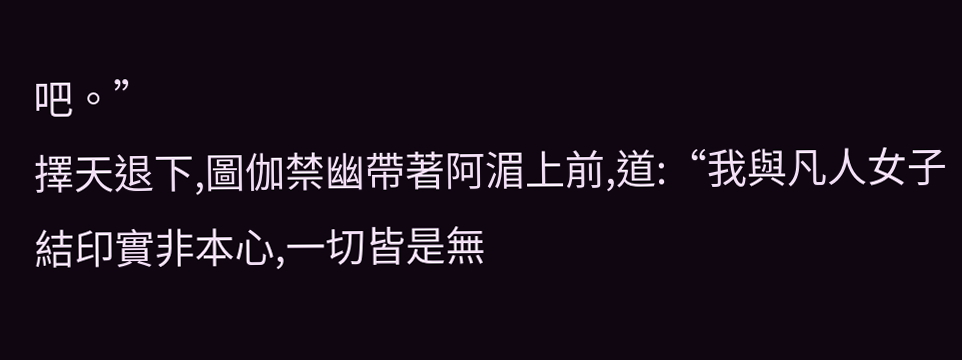吧。”
擇天退下,圖伽禁幽帶著阿湄上前,道:“我與凡人女子結印實非本心,一切皆是無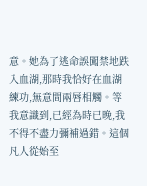意。她為了逃命誤闖禁地跌入血湖,那時我恰好在血湖練功,無意間兩唇相觸。等我意識到,已經為時已晚,我不得不盡力彌補過錯。這個凡人從始至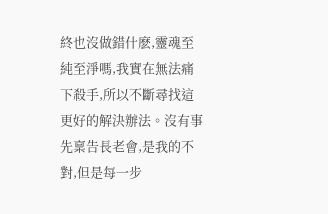終也沒做錯什麽,靈魂至純至淨嗎,我實在無法痛下殺手,所以不斷尋找這更好的解決辦法。沒有事先稟告長老會,是我的不對,但是每一步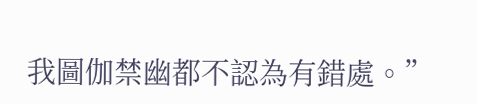我圖伽禁幽都不認為有錯處。”